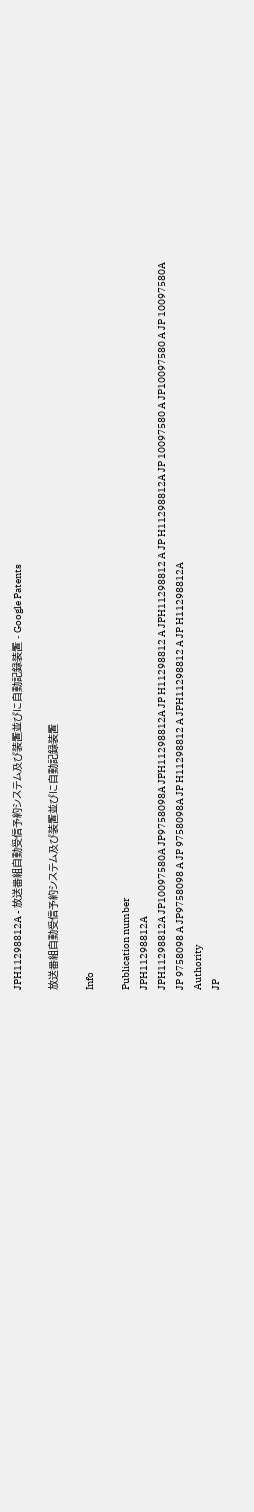JPH11298812A - 放送番組自動受信予約システム及び装置並びに自動記録装置 - Google Patents

放送番組自動受信予約システム及び装置並びに自動記録装置

Info

Publication number
JPH11298812A
JPH11298812A JP10097580A JP9758098A JPH11298812A JP H11298812 A JPH11298812 A JP H11298812A JP 10097580 A JP10097580 A JP 10097580A JP 9758098 A JP9758098 A JP 9758098A JP H11298812 A JPH11298812 A JP H11298812A
Authority
JP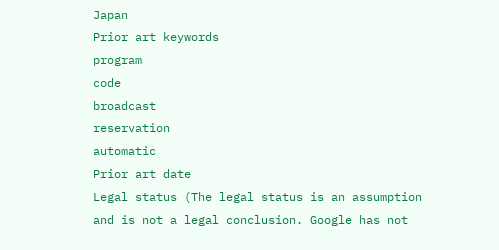Japan
Prior art keywords
program
code
broadcast
reservation
automatic
Prior art date
Legal status (The legal status is an assumption and is not a legal conclusion. Google has not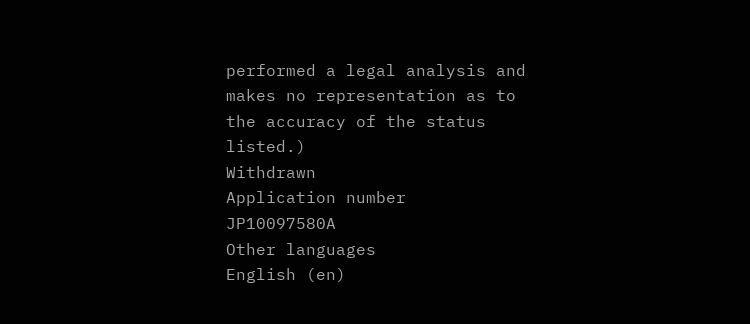performed a legal analysis and makes no representation as to the accuracy of the status listed.)
Withdrawn
Application number
JP10097580A
Other languages
English (en)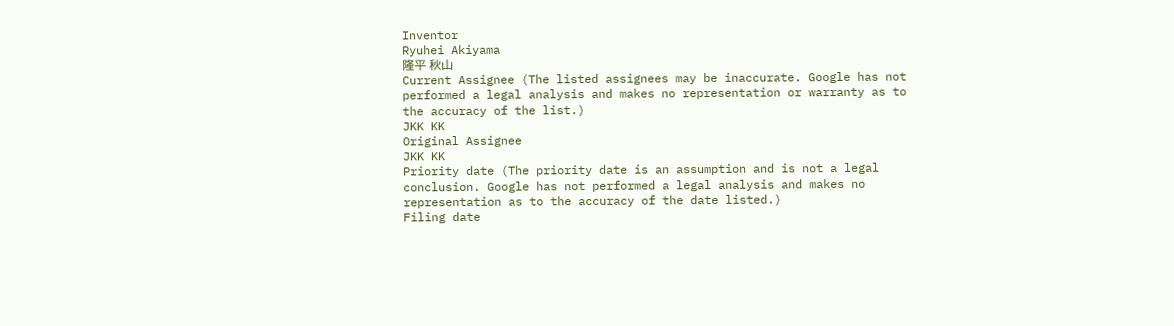Inventor
Ryuhei Akiyama
隆平 秋山
Current Assignee (The listed assignees may be inaccurate. Google has not performed a legal analysis and makes no representation or warranty as to the accuracy of the list.)
JKK KK
Original Assignee
JKK KK
Priority date (The priority date is an assumption and is not a legal conclusion. Google has not performed a legal analysis and makes no representation as to the accuracy of the date listed.)
Filing date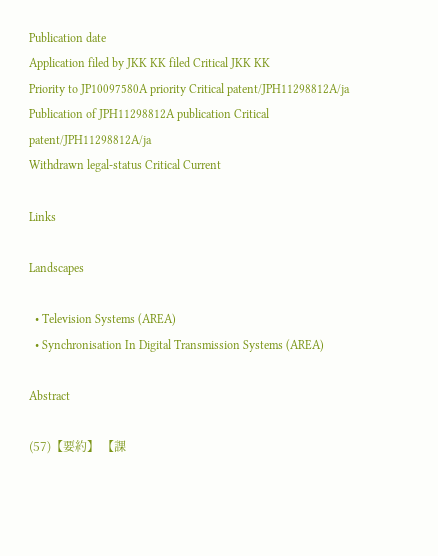Publication date
Application filed by JKK KK filed Critical JKK KK
Priority to JP10097580A priority Critical patent/JPH11298812A/ja
Publication of JPH11298812A publication Critical patent/JPH11298812A/ja
Withdrawn legal-status Critical Current

Links

Landscapes

  • Television Systems (AREA)
  • Synchronisation In Digital Transmission Systems (AREA)

Abstract

(57)【要約】 【課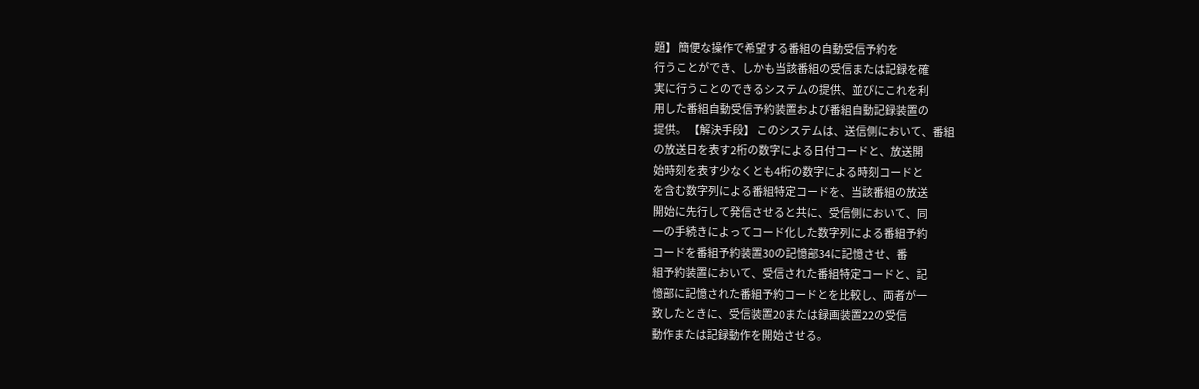題】 簡便な操作で希望する番組の自動受信予約を
行うことができ、しかも当該番組の受信または記録を確
実に行うことのできるシステムの提供、並びにこれを利
用した番組自動受信予約装置および番組自動記録装置の
提供。 【解決手段】 このシステムは、送信側において、番組
の放送日を表す2桁の数字による日付コードと、放送開
始時刻を表す少なくとも4桁の数字による時刻コードと
を含む数字列による番組特定コードを、当該番組の放送
開始に先行して発信させると共に、受信側において、同
一の手続きによってコード化した数字列による番組予約
コードを番組予約装置30の記憶部34に記憶させ、番
組予約装置において、受信された番組特定コードと、記
憶部に記憶された番組予約コードとを比較し、両者が一
致したときに、受信装置20または録画装置22の受信
動作または記録動作を開始させる。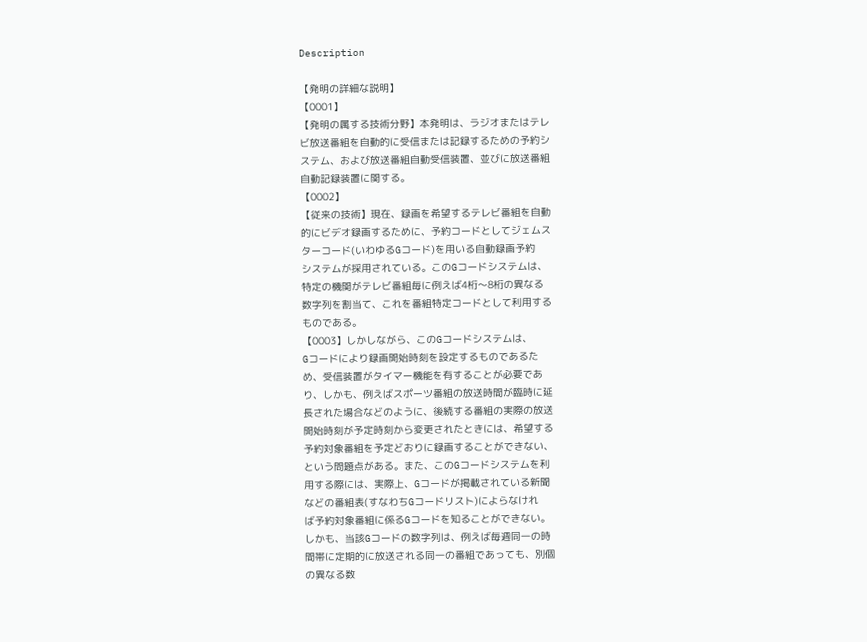Description

【発明の詳細な説明】
【0001】
【発明の属する技術分野】本発明は、ラジオまたはテレ
ビ放送番組を自動的に受信または記録するための予約シ
ステム、および放送番組自動受信装置、並びに放送番組
自動記録装置に関する。
【0002】
【従来の技術】現在、録画を希望するテレビ番組を自動
的にビデオ録画するために、予約コードとしてジェムス
ターコード(いわゆるGコード)を用いる自動録画予約
システムが採用されている。このGコードシステムは、
特定の機関がテレビ番組毎に例えば4桁〜8桁の異なる
数字列を割当て、これを番組特定コードとして利用する
ものである。
【0003】しかしながら、このGコードシステムは、
Gコードにより録画開始時刻を設定するものであるた
め、受信装置がタイマー機能を有することが必要であ
り、しかも、例えばスポーツ番組の放送時間が臨時に延
長された場合などのように、後続する番組の実際の放送
開始時刻が予定時刻から変更されたときには、希望する
予約対象番組を予定どおりに録画することができない、
という問題点がある。また、このGコードシステムを利
用する際には、実際上、Gコードが掲載されている新聞
などの番組表(すなわちGコードリスト)によらなけれ
ば予約対象番組に係るGコードを知ることができない。
しかも、当該Gコードの数字列は、例えば毎週同一の時
間帯に定期的に放送される同一の番組であっても、別個
の異なる数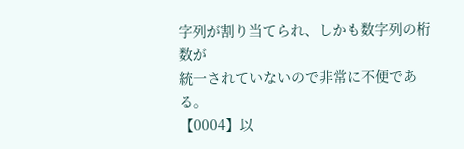字列が割り当てられ、しかも数字列の桁数が
統一されていないので非常に不便である。
【0004】以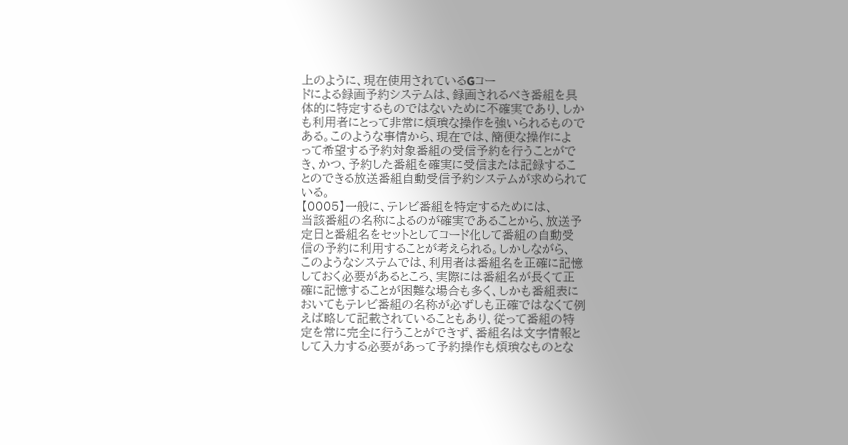上のように、現在使用されているGコー
ドによる録画予約システムは、録画されるべき番組を具
体的に特定するものではないために不確実であり、しか
も利用者にとって非常に煩瑣な操作を強いられるもので
ある。このような事情から、現在では、簡便な操作によ
って希望する予約対象番組の受信予約を行うことがで
き、かつ、予約した番組を確実に受信または記録するこ
とのできる放送番組自動受信予約システムが求められて
いる。
【0005】一般に、テレビ番組を特定するためには、
当該番組の名称によるのが確実であることから、放送予
定日と番組名をセットとしてコード化して番組の自動受
信の予約に利用することが考えられる。しかしながら、
このようなシステムでは、利用者は番組名を正確に記憶
しておく必要があるところ、実際には番組名が長くて正
確に記憶することが困難な場合も多く、しかも番組表に
おいてもテレビ番組の名称が必ずしも正確ではなくて例
えば略して記載されていることもあり、従って番組の特
定を常に完全に行うことができず、番組名は文字情報と
して入力する必要があって予約操作も煩瑣なものとな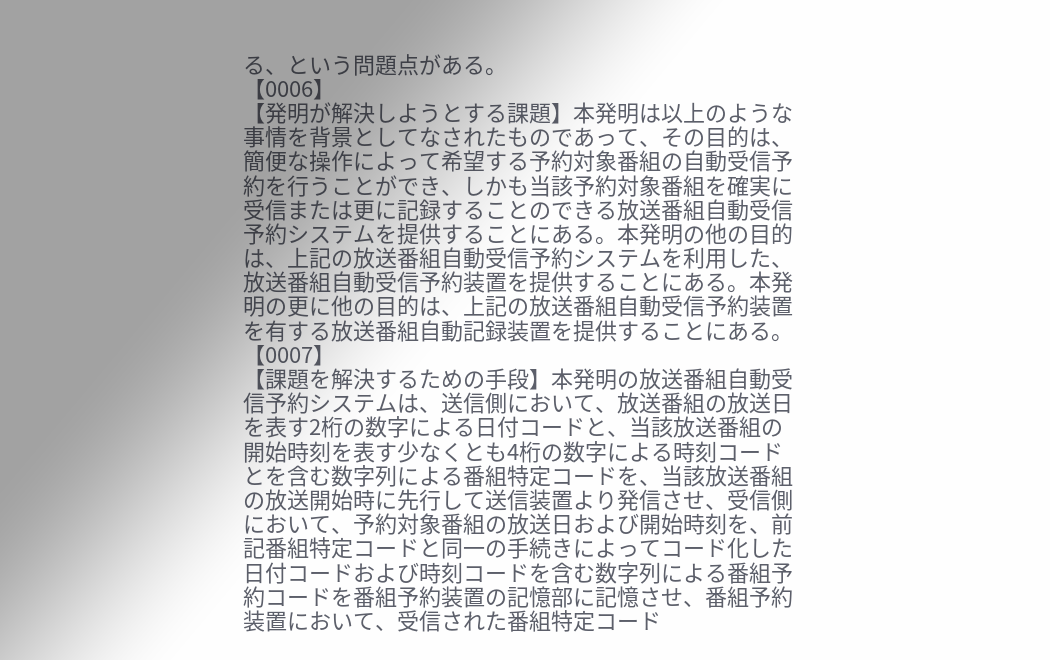る、という問題点がある。
【0006】
【発明が解決しようとする課題】本発明は以上のような
事情を背景としてなされたものであって、その目的は、
簡便な操作によって希望する予約対象番組の自動受信予
約を行うことができ、しかも当該予約対象番組を確実に
受信または更に記録することのできる放送番組自動受信
予約システムを提供することにある。本発明の他の目的
は、上記の放送番組自動受信予約システムを利用した、
放送番組自動受信予約装置を提供することにある。本発
明の更に他の目的は、上記の放送番組自動受信予約装置
を有する放送番組自動記録装置を提供することにある。
【0007】
【課題を解決するための手段】本発明の放送番組自動受
信予約システムは、送信側において、放送番組の放送日
を表す2桁の数字による日付コードと、当該放送番組の
開始時刻を表す少なくとも4桁の数字による時刻コード
とを含む数字列による番組特定コードを、当該放送番組
の放送開始時に先行して送信装置より発信させ、受信側
において、予約対象番組の放送日および開始時刻を、前
記番組特定コードと同一の手続きによってコード化した
日付コードおよび時刻コードを含む数字列による番組予
約コードを番組予約装置の記憶部に記憶させ、番組予約
装置において、受信された番組特定コード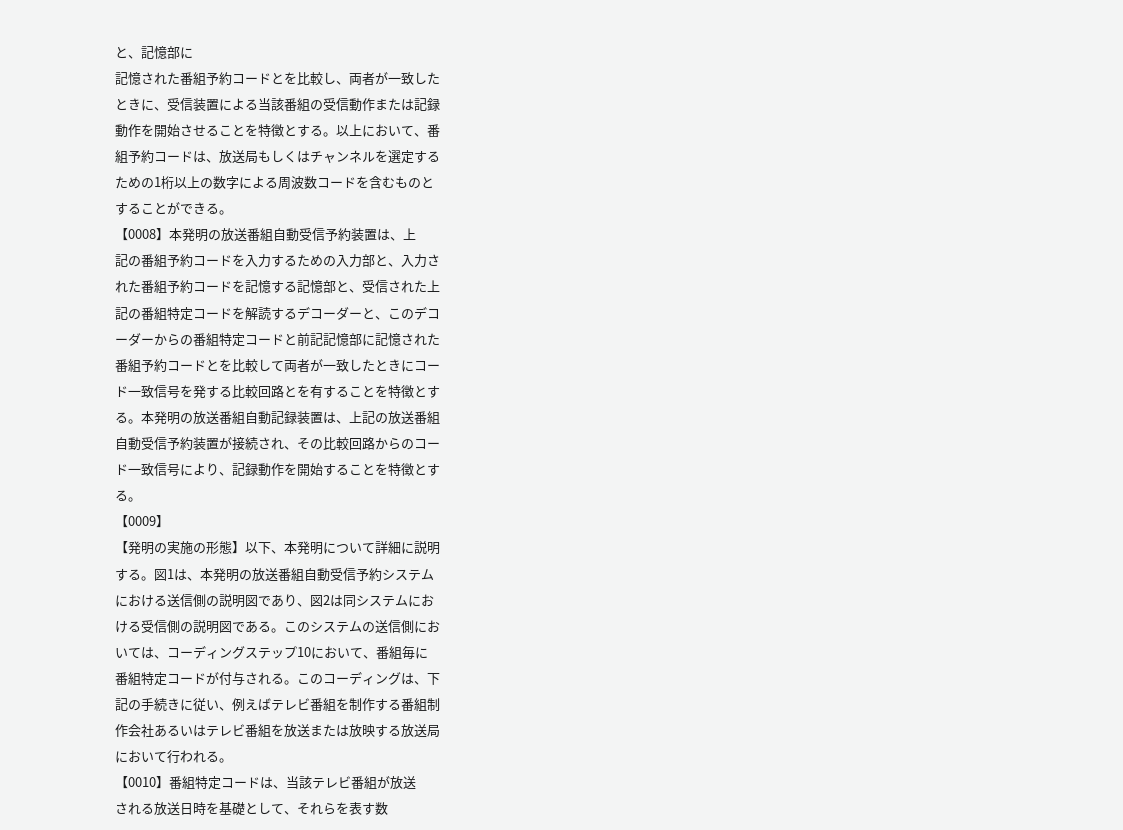と、記憶部に
記憶された番組予約コードとを比較し、両者が一致した
ときに、受信装置による当該番組の受信動作または記録
動作を開始させることを特徴とする。以上において、番
組予約コードは、放送局もしくはチャンネルを選定する
ための1桁以上の数字による周波数コードを含むものと
することができる。
【0008】本発明の放送番組自動受信予約装置は、上
記の番組予約コードを入力するための入力部と、入力さ
れた番組予約コードを記憶する記憶部と、受信された上
記の番組特定コードを解読するデコーダーと、このデコ
ーダーからの番組特定コードと前記記憶部に記憶された
番組予約コードとを比較して両者が一致したときにコー
ド一致信号を発する比較回路とを有することを特徴とす
る。本発明の放送番組自動記録装置は、上記の放送番組
自動受信予約装置が接続され、その比較回路からのコー
ド一致信号により、記録動作を開始することを特徴とす
る。
【0009】
【発明の実施の形態】以下、本発明について詳細に説明
する。図1は、本発明の放送番組自動受信予約システム
における送信側の説明図であり、図2は同システムにお
ける受信側の説明図である。このシステムの送信側にお
いては、コーディングステップ10において、番組毎に
番組特定コードが付与される。このコーディングは、下
記の手続きに従い、例えばテレビ番組を制作する番組制
作会社あるいはテレビ番組を放送または放映する放送局
において行われる。
【0010】番組特定コードは、当該テレビ番組が放送
される放送日時を基礎として、それらを表す数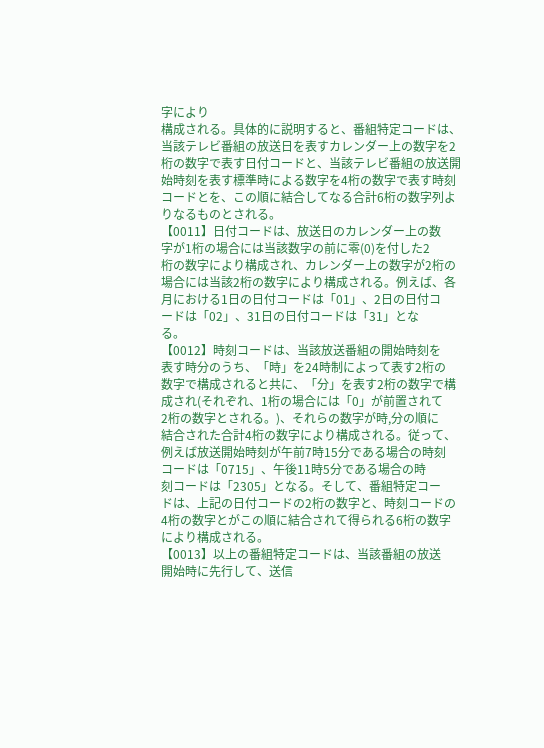字により
構成される。具体的に説明すると、番組特定コードは、
当該テレビ番組の放送日を表すカレンダー上の数字を2
桁の数字で表す日付コードと、当該テレビ番組の放送開
始時刻を表す標準時による数字を4桁の数字で表す時刻
コードとを、この順に結合してなる合計6桁の数字列よ
りなるものとされる。
【0011】日付コードは、放送日のカレンダー上の数
字が1桁の場合には当該数字の前に零(0)を付した2
桁の数字により構成され、カレンダー上の数字が2桁の
場合には当該2桁の数字により構成される。例えば、各
月における1日の日付コードは「01」、2日の日付コ
ードは「02」、31日の日付コードは「31」とな
る。
【0012】時刻コードは、当該放送番組の開始時刻を
表す時分のうち、「時」を24時制によって表す2桁の
数字で構成されると共に、「分」を表す2桁の数字で構
成され(それぞれ、1桁の場合には「0」が前置されて
2桁の数字とされる。)、それらの数字が時,分の順に
結合された合計4桁の数字により構成される。従って、
例えば放送開始時刻が午前7時15分である場合の時刻
コードは「0715」、午後11時5分である場合の時
刻コードは「2305」となる。そして、番組特定コー
ドは、上記の日付コードの2桁の数字と、時刻コードの
4桁の数字とがこの順に結合されて得られる6桁の数字
により構成される。
【0013】以上の番組特定コードは、当該番組の放送
開始時に先行して、送信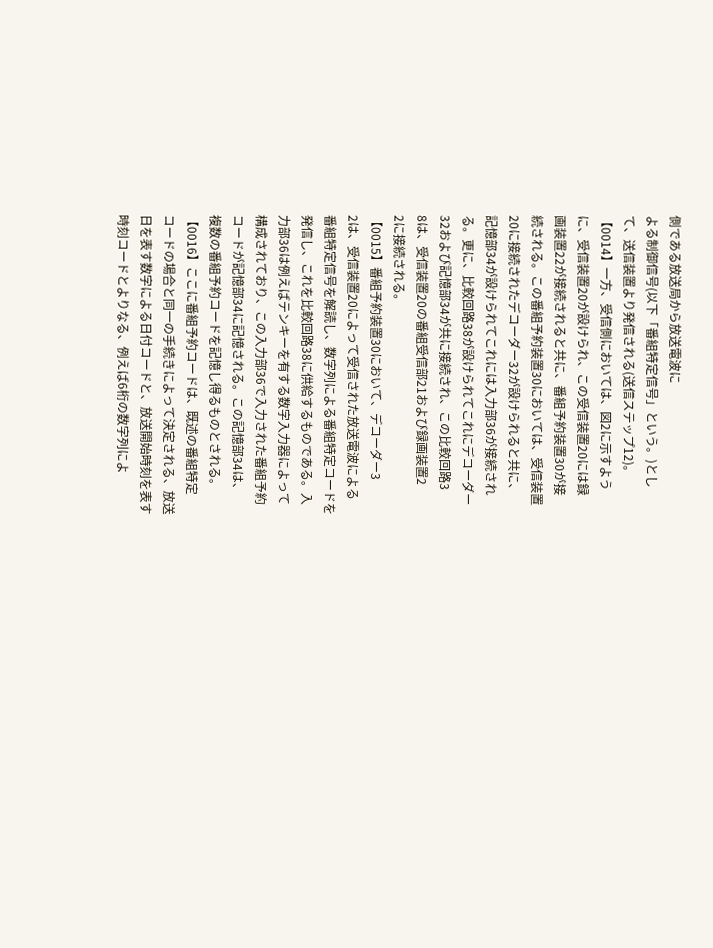側である放送局から放送電波に
よる制御信号(以下「番組特定信号」という。)とし
て、送信装置より発信される(送信ステップ12)。
【0014】一方、受信側においては、図2に示すよう
に、受信装置20が設けられ、この受信装置20には録
画装置22が接続されると共に、番組予約装置30が接
続される。この番組予約装置30においては、受信装置
20に接続されたデコーダー32が設けられると共に、
記憶部34が設けられてこれには入力部36が接続され
る。更に、比較回路38が設けられてこれにデコーダー
32および記憶部34が共に接続され、この比較回路3
8は、受信装置20の番組受信部21および録画装置2
2に接続される。
【0015】番組予約装置30において、デコーダー3
2は、受信装置20によって受信された放送電波による
番組特定信号を解読し、数字列による番組特定コードを
発信し、これを比較回路38に供給するものである。入
力部36は例えばテンキーを有する数字入力器によって
構成されており、この入力部36で入力された番組予約
コードが記憶部34に記憶される。この記憶部34は、
複数の番組予約コードを記憶し得るものとされる。
【0016】ここに番組予約コードは、既述の番組特定
コードの場合と同一の手続きによって決定される、放送
日を表す数字による日付コードと、放送開始時刻を表す
時刻コードとよりなる、例えば6桁の数字列によ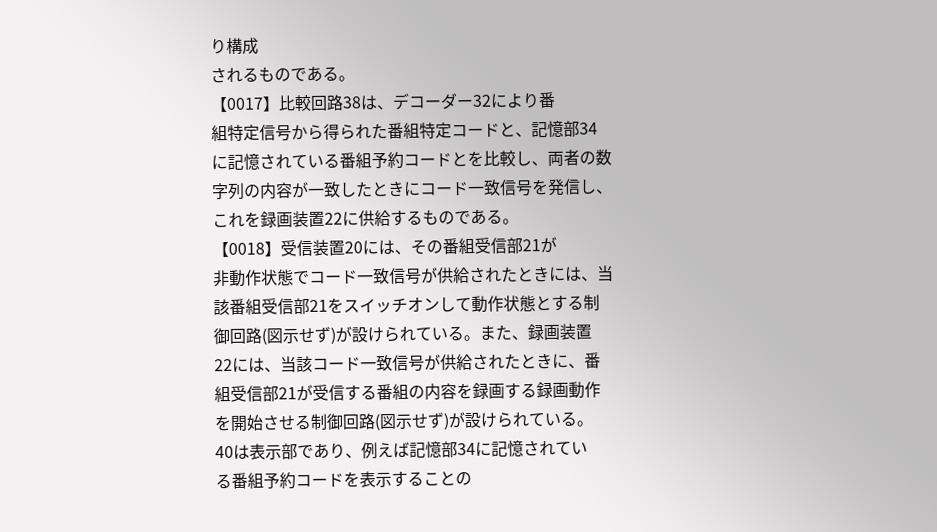り構成
されるものである。
【0017】比較回路38は、デコーダー32により番
組特定信号から得られた番組特定コードと、記憶部34
に記憶されている番組予約コードとを比較し、両者の数
字列の内容が一致したときにコード一致信号を発信し、
これを録画装置22に供給するものである。
【0018】受信装置20には、その番組受信部21が
非動作状態でコード一致信号が供給されたときには、当
該番組受信部21をスイッチオンして動作状態とする制
御回路(図示せず)が設けられている。また、録画装置
22には、当該コード一致信号が供給されたときに、番
組受信部21が受信する番組の内容を録画する録画動作
を開始させる制御回路(図示せず)が設けられている。
40は表示部であり、例えば記憶部34に記憶されてい
る番組予約コードを表示することの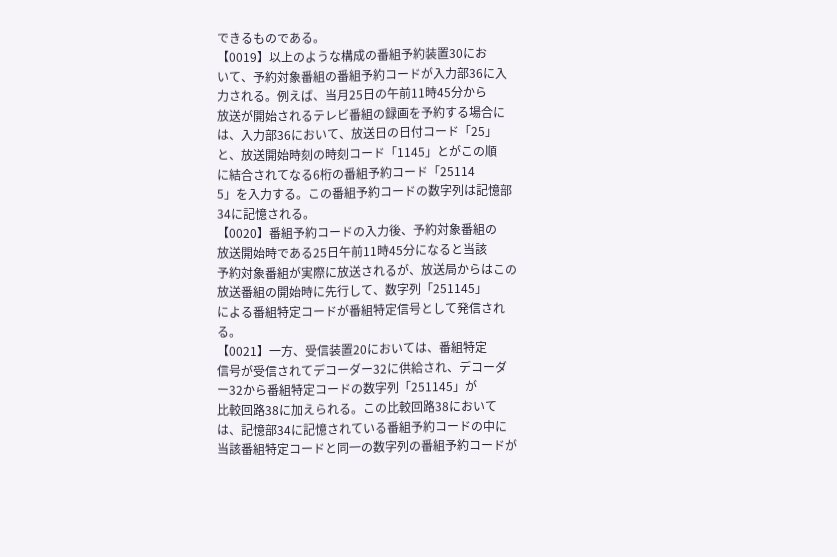できるものである。
【0019】以上のような構成の番組予約装置30にお
いて、予約対象番組の番組予約コードが入力部36に入
力される。例えば、当月25日の午前11時45分から
放送が開始されるテレビ番組の録画を予約する場合に
は、入力部36において、放送日の日付コード「25」
と、放送開始時刻の時刻コード「1145」とがこの順
に結合されてなる6桁の番組予約コード「25114
5」を入力する。この番組予約コードの数字列は記憶部
34に記憶される。
【0020】番組予約コードの入力後、予約対象番組の
放送開始時である25日午前11時45分になると当該
予約対象番組が実際に放送されるが、放送局からはこの
放送番組の開始時に先行して、数字列「251145」
による番組特定コードが番組特定信号として発信され
る。
【0021】一方、受信装置20においては、番組特定
信号が受信されてデコーダー32に供給され、デコーダ
ー32から番組特定コードの数字列「251145」が
比較回路38に加えられる。この比較回路38において
は、記憶部34に記憶されている番組予約コードの中に
当該番組特定コードと同一の数字列の番組予約コードが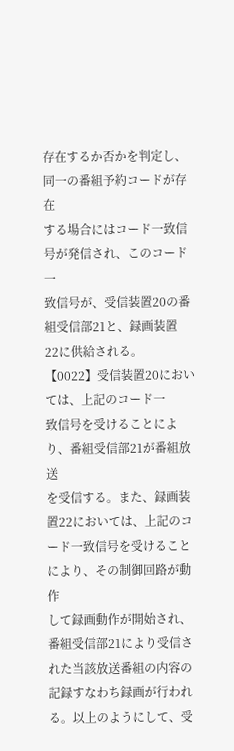存在するか否かを判定し、同一の番組予約コードが存在
する場合にはコード一致信号が発信され、このコード一
致信号が、受信装置20の番組受信部21と、録画装置
22に供給される。
【0022】受信装置20においては、上記のコード一
致信号を受けることにより、番組受信部21が番組放送
を受信する。また、録画装置22においては、上記のコ
ード一致信号を受けることにより、その制御回路が動作
して録画動作が開始され、番組受信部21により受信さ
れた当該放送番組の内容の記録すなわち録画が行われ
る。以上のようにして、受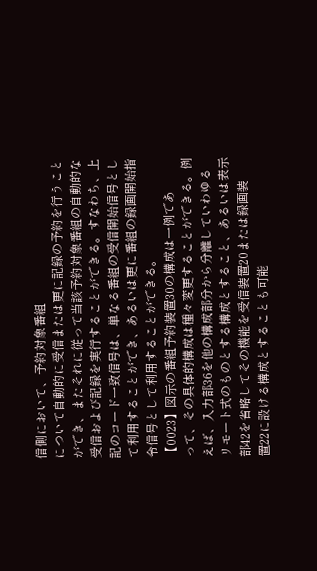信側において、予約対象番組
について自動的に受信または更に記録の予約を行うこと
ができ、またそれに従って当該予約対象番組の自動的な
受信および記録を実行することができる。すなわち、上
記のコード一致信号は、単なる番組の受信開始信号とし
て利用することができ、あるいは更に番組の録画開始指
令信号として利用することができる。
【0023】図示の番組予約装置30の構成は一例であ
って、その具体的構成は種々変更することができる。例
えば、入力部36を他の構成部分から分離していわゆる
リモート式のものとする構成とすること、あるいは表示
部42を省略してその機能を受信装置20または録画装
置22に設ける構成とすることも可能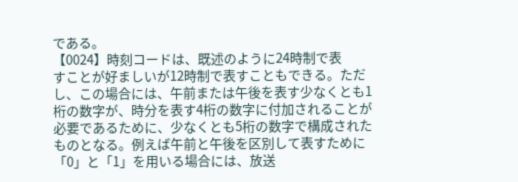である。
【0024】時刻コードは、既述のように24時制で表
すことが好ましいが12時制で表すこともできる。ただ
し、この場合には、午前または午後を表す少なくとも1
桁の数字が、時分を表す4桁の数字に付加されることが
必要であるために、少なくとも5桁の数字で構成された
ものとなる。例えば午前と午後を区別して表すために
「0」と「1」を用いる場合には、放送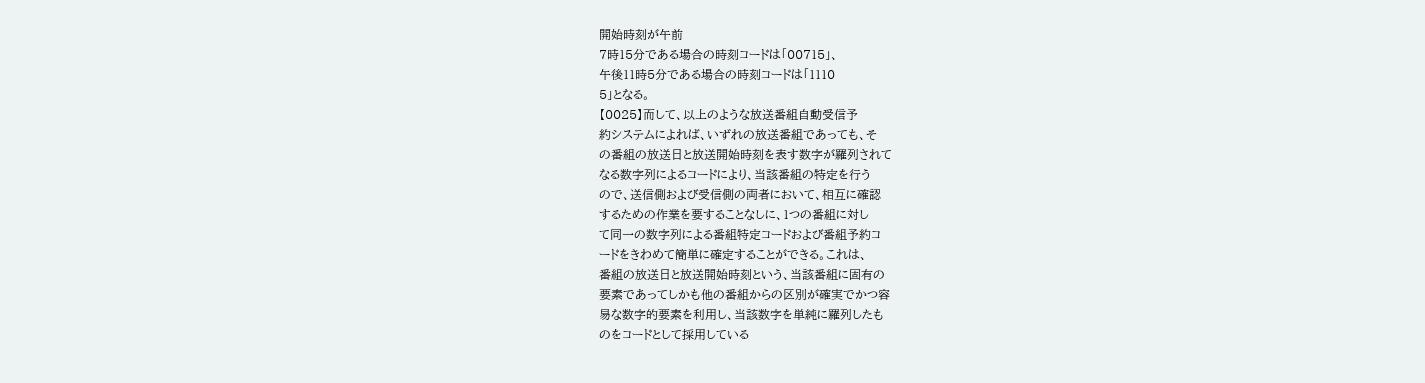開始時刻が午前
7時15分である場合の時刻コードは「00715」、
午後11時5分である場合の時刻コードは「1110
5」となる。
【0025】而して、以上のような放送番組自動受信予
約システムによれば、いずれの放送番組であっても、そ
の番組の放送日と放送開始時刻を表す数字が羅列されて
なる数字列によるコードにより、当該番組の特定を行う
ので、送信側および受信側の両者において、相互に確認
するための作業を要することなしに、1つの番組に対し
て同一の数字列による番組特定コードおよび番組予約コ
ードをきわめて簡単に確定することができる。これは、
番組の放送日と放送開始時刻という、当該番組に固有の
要素であってしかも他の番組からの区別が確実でかつ容
易な数字的要素を利用し、当該数字を単純に羅列したも
のをコードとして採用している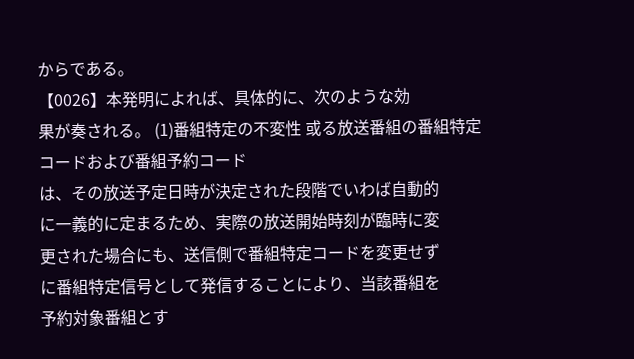からである。
【0026】本発明によれば、具体的に、次のような効
果が奏される。 (1)番組特定の不変性 或る放送番組の番組特定コードおよび番組予約コード
は、その放送予定日時が決定された段階でいわば自動的
に一義的に定まるため、実際の放送開始時刻が臨時に変
更された場合にも、送信側で番組特定コードを変更せず
に番組特定信号として発信することにより、当該番組を
予約対象番組とす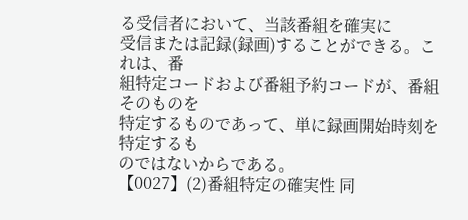る受信者において、当該番組を確実に
受信または記録(録画)することができる。これは、番
組特定コードおよび番組予約コードが、番組そのものを
特定するものであって、単に録画開始時刻を特定するも
のではないからである。
【0027】(2)番組特定の確実性 同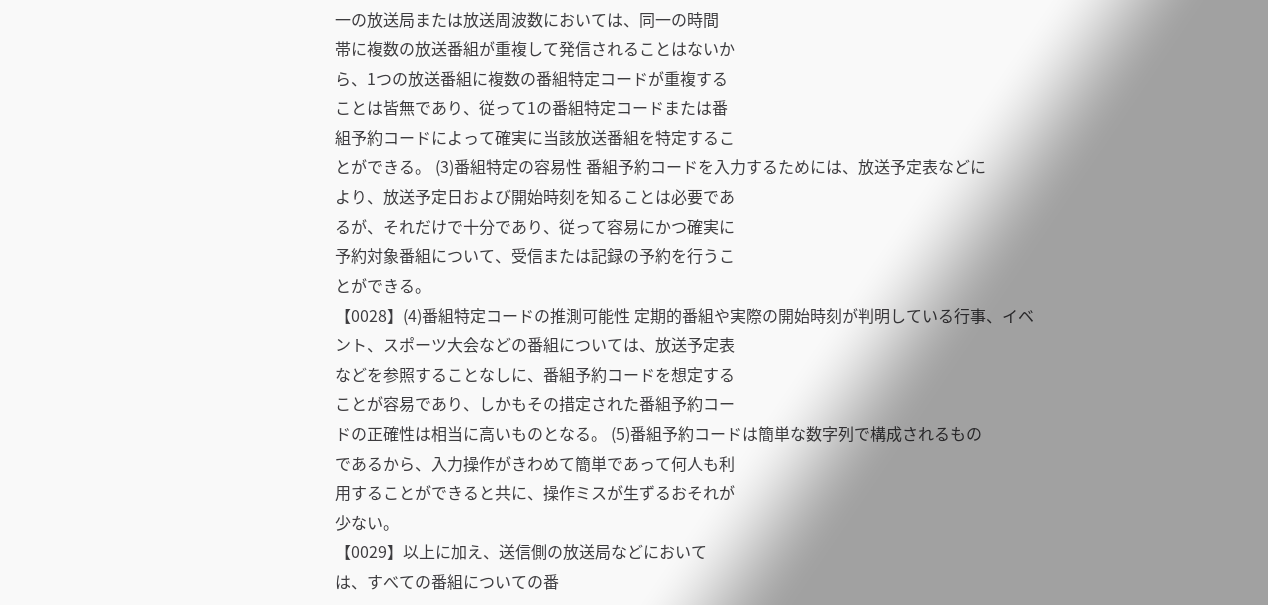一の放送局または放送周波数においては、同一の時間
帯に複数の放送番組が重複して発信されることはないか
ら、1つの放送番組に複数の番組特定コードが重複する
ことは皆無であり、従って1の番組特定コードまたは番
組予約コードによって確実に当該放送番組を特定するこ
とができる。 (3)番組特定の容易性 番組予約コードを入力するためには、放送予定表などに
より、放送予定日および開始時刻を知ることは必要であ
るが、それだけで十分であり、従って容易にかつ確実に
予約対象番組について、受信または記録の予約を行うこ
とができる。
【0028】(4)番組特定コードの推測可能性 定期的番組や実際の開始時刻が判明している行事、イベ
ント、スポーツ大会などの番組については、放送予定表
などを参照することなしに、番組予約コードを想定する
ことが容易であり、しかもその措定された番組予約コー
ドの正確性は相当に高いものとなる。 (5)番組予約コードは簡単な数字列で構成されるもの
であるから、入力操作がきわめて簡単であって何人も利
用することができると共に、操作ミスが生ずるおそれが
少ない。
【0029】以上に加え、送信側の放送局などにおいて
は、すべての番組についての番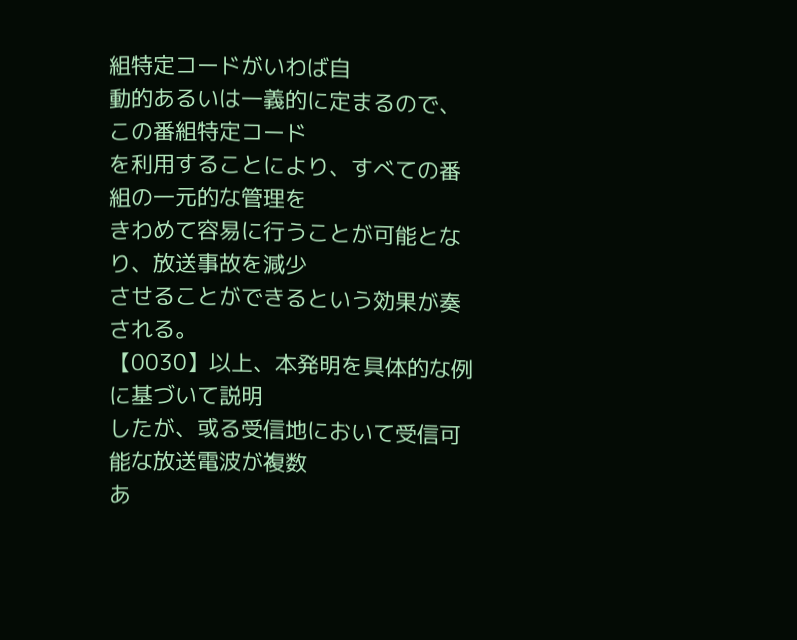組特定コードがいわば自
動的あるいは一義的に定まるので、この番組特定コード
を利用することにより、すべての番組の一元的な管理を
きわめて容易に行うことが可能となり、放送事故を減少
させることができるという効果が奏される。
【0030】以上、本発明を具体的な例に基づいて説明
したが、或る受信地において受信可能な放送電波が複数
あ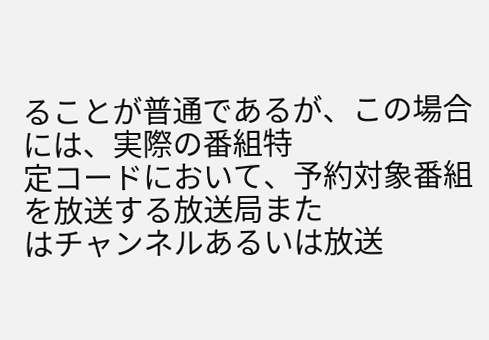ることが普通であるが、この場合には、実際の番組特
定コードにおいて、予約対象番組を放送する放送局また
はチャンネルあるいは放送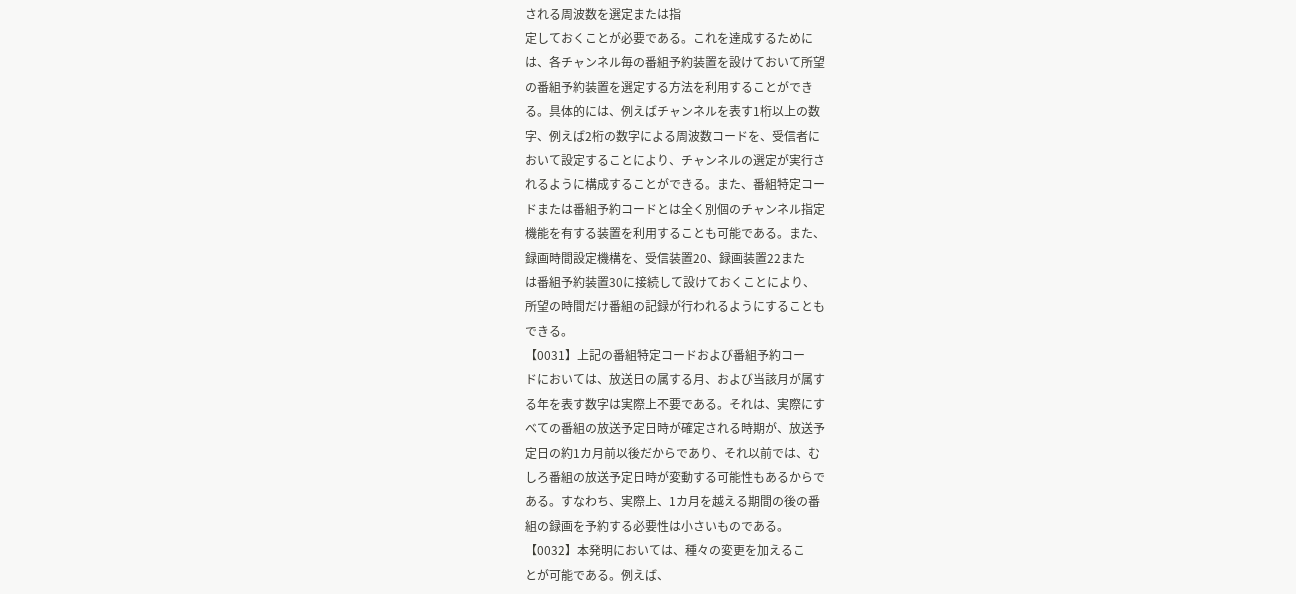される周波数を選定または指
定しておくことが必要である。これを達成するために
は、各チャンネル毎の番組予約装置を設けておいて所望
の番組予約装置を選定する方法を利用することができ
る。具体的には、例えばチャンネルを表す1桁以上の数
字、例えば2桁の数字による周波数コードを、受信者に
おいて設定することにより、チャンネルの選定が実行さ
れるように構成することができる。また、番組特定コー
ドまたは番組予約コードとは全く別個のチャンネル指定
機能を有する装置を利用することも可能である。また、
録画時間設定機構を、受信装置20、録画装置22また
は番組予約装置30に接続して設けておくことにより、
所望の時間だけ番組の記録が行われるようにすることも
できる。
【0031】上記の番組特定コードおよび番組予約コー
ドにおいては、放送日の属する月、および当該月が属す
る年を表す数字は実際上不要である。それは、実際にす
べての番組の放送予定日時が確定される時期が、放送予
定日の約1カ月前以後だからであり、それ以前では、む
しろ番組の放送予定日時が変動する可能性もあるからで
ある。すなわち、実際上、1カ月を越える期間の後の番
組の録画を予約する必要性は小さいものである。
【0032】本発明においては、種々の変更を加えるこ
とが可能である。例えば、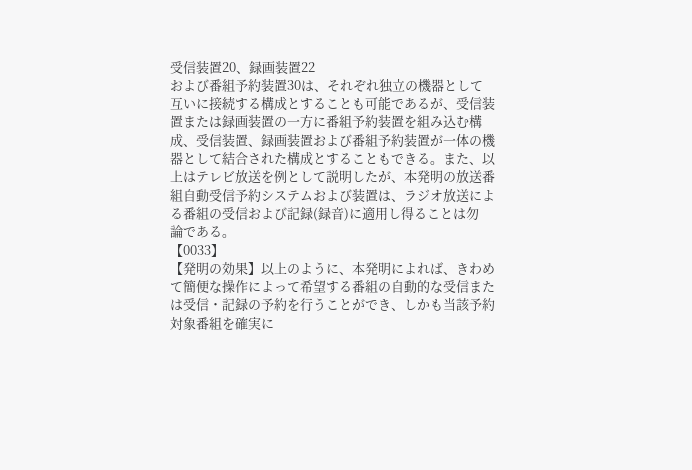受信装置20、録画装置22
および番組予約装置30は、それぞれ独立の機器として
互いに接続する構成とすることも可能であるが、受信装
置または録画装置の一方に番組予約装置を組み込む構
成、受信装置、録画装置および番組予約装置が一体の機
器として結合された構成とすることもできる。また、以
上はテレビ放送を例として説明したが、本発明の放送番
組自動受信予約システムおよび装置は、ラジオ放送によ
る番組の受信および記録(録音)に適用し得ることは勿
論である。
【0033】
【発明の効果】以上のように、本発明によれば、きわめ
て簡便な操作によって希望する番組の自動的な受信また
は受信・記録の予約を行うことができ、しかも当該予約
対象番組を確実に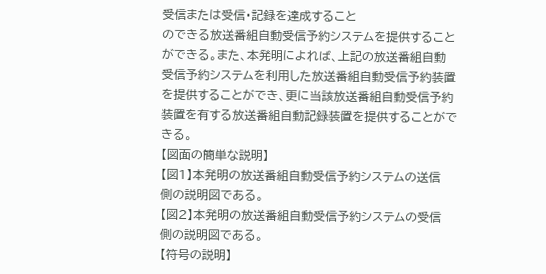受信または受信・記録を達成すること
のできる放送番組自動受信予約システムを提供すること
ができる。また、本発明によれば、上記の放送番組自動
受信予約システムを利用した放送番組自動受信予約装置
を提供することができ、更に当該放送番組自動受信予約
装置を有する放送番組自動記録装置を提供することがで
きる。
【図面の簡単な説明】
【図1】本発明の放送番組自動受信予約システムの送信
側の説明図である。
【図2】本発明の放送番組自動受信予約システムの受信
側の説明図である。
【符号の説明】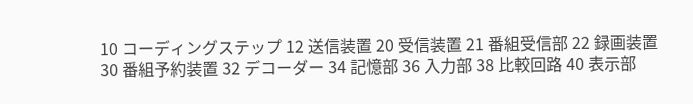10 コーディングステップ 12 送信装置 20 受信装置 21 番組受信部 22 録画装置 30 番組予約装置 32 デコーダー 34 記憶部 36 入力部 38 比較回路 40 表示部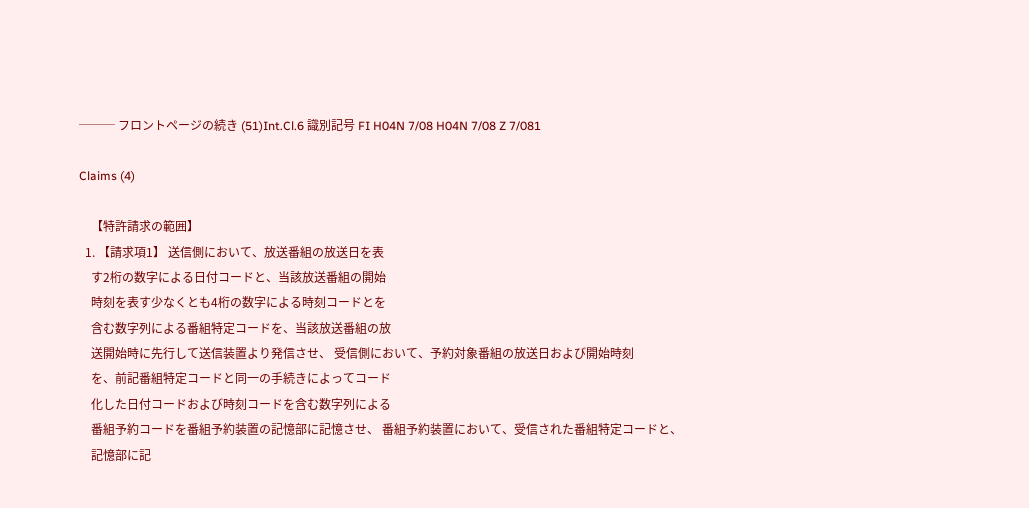─── フロントページの続き (51)Int.Cl.6 識別記号 FI H04N 7/08 H04N 7/08 Z 7/081

Claims (4)

    【特許請求の範囲】
  1. 【請求項1】 送信側において、放送番組の放送日を表
    す2桁の数字による日付コードと、当該放送番組の開始
    時刻を表す少なくとも4桁の数字による時刻コードとを
    含む数字列による番組特定コードを、当該放送番組の放
    送開始時に先行して送信装置より発信させ、 受信側において、予約対象番組の放送日および開始時刻
    を、前記番組特定コードと同一の手続きによってコード
    化した日付コードおよび時刻コードを含む数字列による
    番組予約コードを番組予約装置の記憶部に記憶させ、 番組予約装置において、受信された番組特定コードと、
    記憶部に記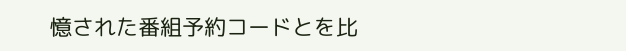憶された番組予約コードとを比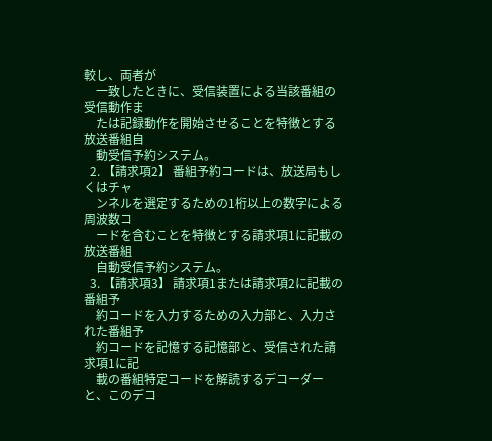較し、両者が
    一致したときに、受信装置による当該番組の受信動作ま
    たは記録動作を開始させることを特徴とする放送番組自
    動受信予約システム。
  2. 【請求項2】 番組予約コードは、放送局もしくはチャ
    ンネルを選定するための1桁以上の数字による周波数コ
    ードを含むことを特徴とする請求項1に記載の放送番組
    自動受信予約システム。
  3. 【請求項3】 請求項1または請求項2に記載の番組予
    約コードを入力するための入力部と、入力された番組予
    約コードを記憶する記憶部と、受信された請求項1に記
    載の番組特定コードを解読するデコーダーと、このデコ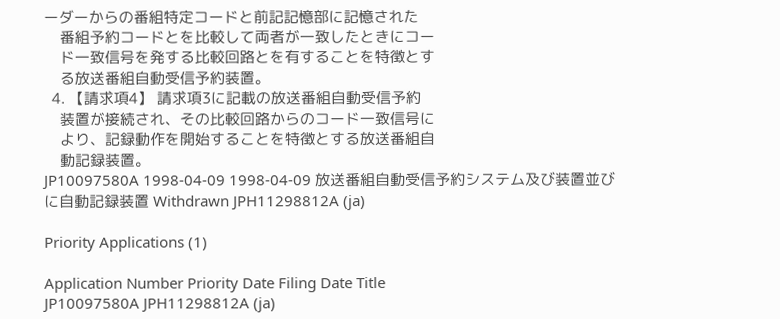ーダーからの番組特定コードと前記記憶部に記憶された
    番組予約コードとを比較して両者が一致したときにコー
    ド一致信号を発する比較回路とを有することを特徴とす
    る放送番組自動受信予約装置。
  4. 【請求項4】 請求項3に記載の放送番組自動受信予約
    装置が接続され、その比較回路からのコード一致信号に
    より、記録動作を開始することを特徴とする放送番組自
    動記録装置。
JP10097580A 1998-04-09 1998-04-09 放送番組自動受信予約システム及び装置並びに自動記録装置 Withdrawn JPH11298812A (ja)

Priority Applications (1)

Application Number Priority Date Filing Date Title
JP10097580A JPH11298812A (ja)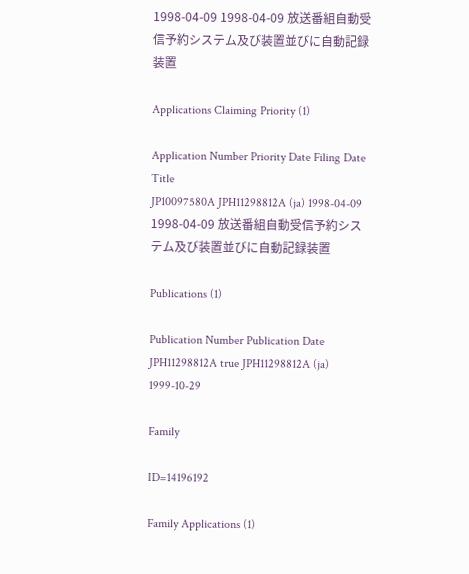1998-04-09 1998-04-09 放送番組自動受信予約システム及び装置並びに自動記録装置

Applications Claiming Priority (1)

Application Number Priority Date Filing Date Title
JP10097580A JPH11298812A (ja) 1998-04-09 1998-04-09 放送番組自動受信予約システム及び装置並びに自動記録装置

Publications (1)

Publication Number Publication Date
JPH11298812A true JPH11298812A (ja) 1999-10-29

Family

ID=14196192

Family Applications (1)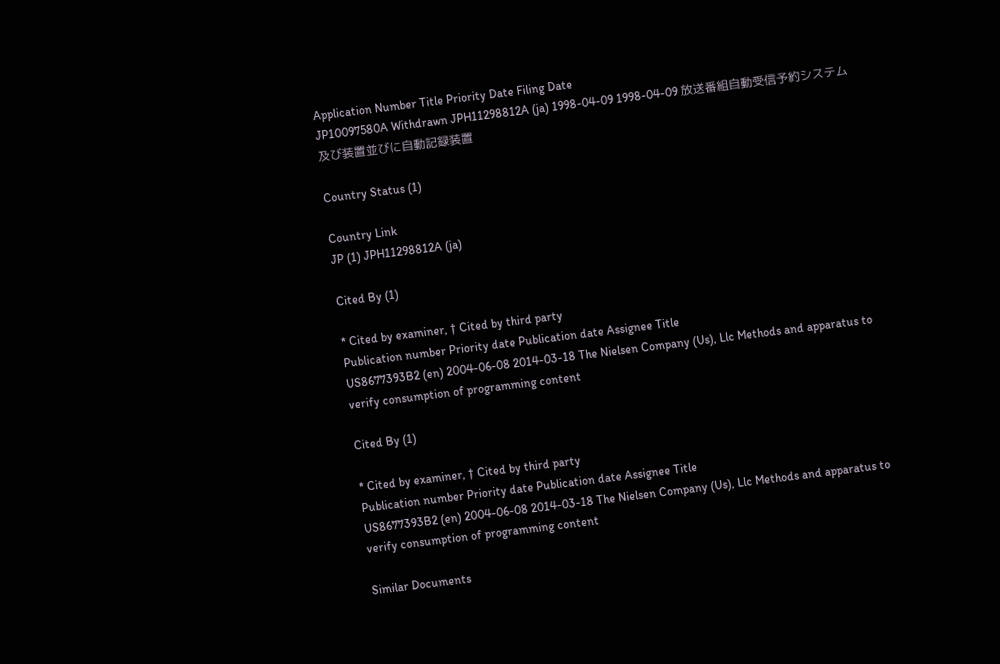Application Number Title Priority Date Filing Date
JP10097580A Withdrawn JPH11298812A (ja) 1998-04-09 1998-04-09 放送番組自動受信予約システム及び装置並びに自動記録装置

Country Status (1)

Country Link
JP (1) JPH11298812A (ja)

Cited By (1)

* Cited by examiner, † Cited by third party
Publication number Priority date Publication date Assignee Title
US8677393B2 (en) 2004-06-08 2014-03-18 The Nielsen Company (Us), Llc Methods and apparatus to verify consumption of programming content

Cited By (1)

* Cited by examiner, † Cited by third party
Publication number Priority date Publication date Assignee Title
US8677393B2 (en) 2004-06-08 2014-03-18 The Nielsen Company (Us), Llc Methods and apparatus to verify consumption of programming content

Similar Documents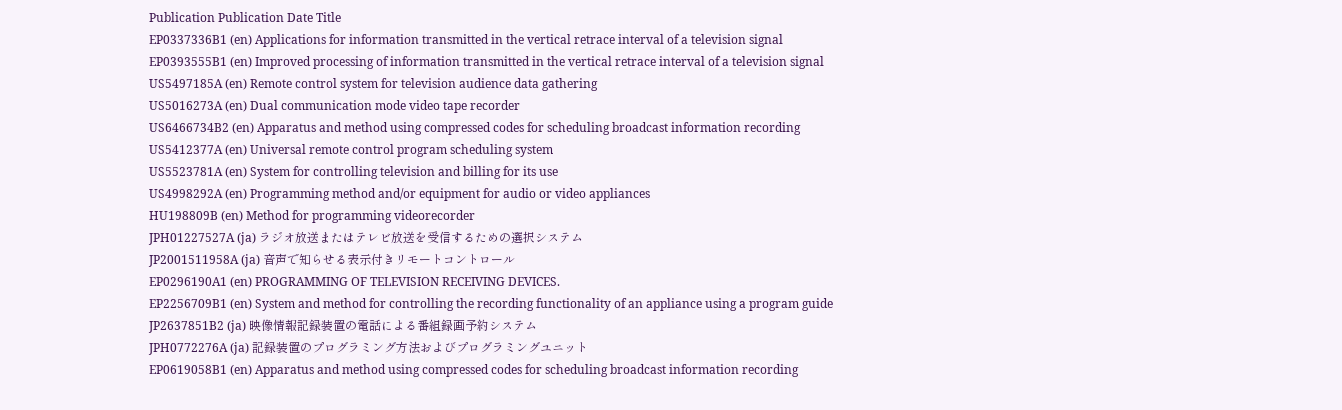Publication Publication Date Title
EP0337336B1 (en) Applications for information transmitted in the vertical retrace interval of a television signal
EP0393555B1 (en) Improved processing of information transmitted in the vertical retrace interval of a television signal
US5497185A (en) Remote control system for television audience data gathering
US5016273A (en) Dual communication mode video tape recorder
US6466734B2 (en) Apparatus and method using compressed codes for scheduling broadcast information recording
US5412377A (en) Universal remote control program scheduling system
US5523781A (en) System for controlling television and billing for its use
US4998292A (en) Programming method and/or equipment for audio or video appliances
HU198809B (en) Method for programming videorecorder
JPH01227527A (ja) ラジオ放送またはテレビ放送を受信するための選択システム
JP2001511958A (ja) 音声で知らせる表示付きリモートコントロール
EP0296190A1 (en) PROGRAMMING OF TELEVISION RECEIVING DEVICES.
EP2256709B1 (en) System and method for controlling the recording functionality of an appliance using a program guide
JP2637851B2 (ja) 映像情報記録装置の電話による番組録画予約システム
JPH0772276A (ja) 記録装置のプログラミング方法およびプログラミングユニット
EP0619058B1 (en) Apparatus and method using compressed codes for scheduling broadcast information recording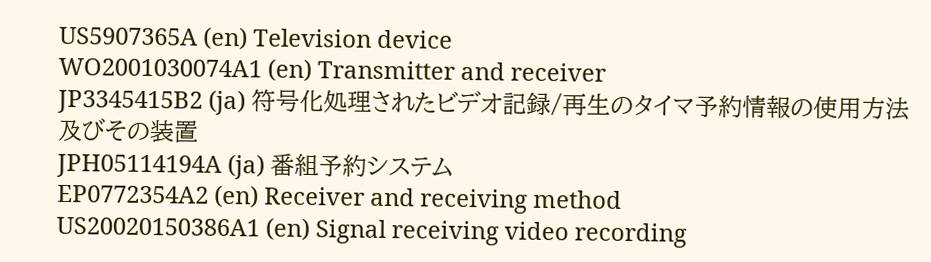US5907365A (en) Television device
WO2001030074A1 (en) Transmitter and receiver
JP3345415B2 (ja) 符号化処理されたビデオ記録/再生のタイマ予約情報の使用方法及びその装置
JPH05114194A (ja) 番組予約システム
EP0772354A2 (en) Receiver and receiving method
US20020150386A1 (en) Signal receiving video recording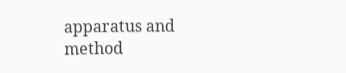apparatus and method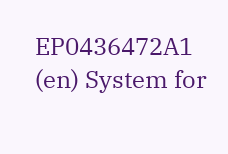EP0436472A1 (en) System for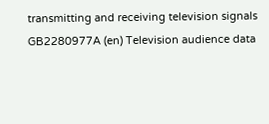transmitting and receiving television signals
GB2280977A (en) Television audience data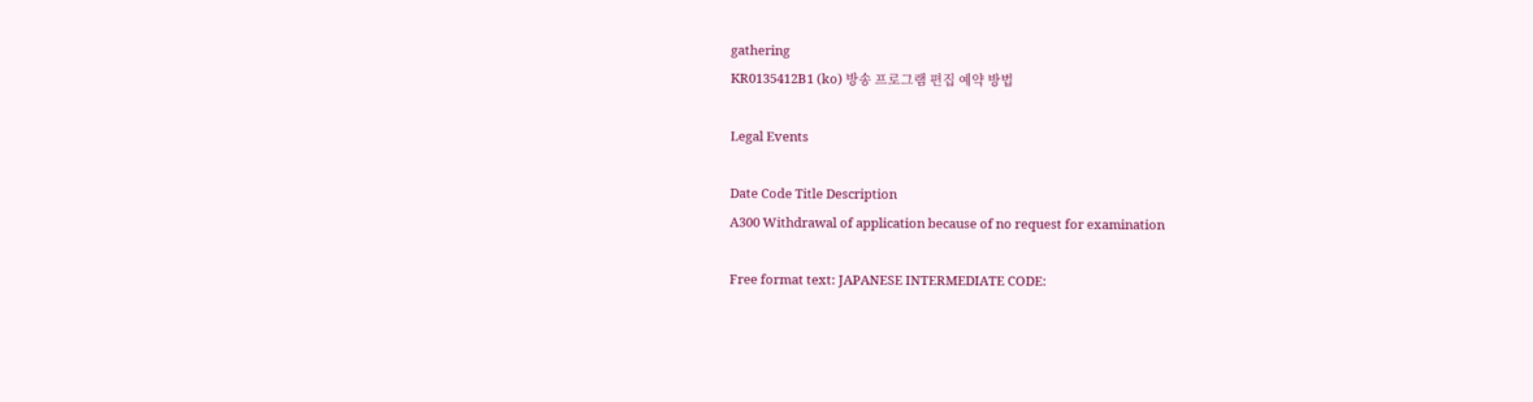gathering
KR0135412B1 (ko) 방송 프로그램 편집 예약 방법

Legal Events

Date Code Title Description
A300 Withdrawal of application because of no request for examination

Free format text: JAPANESE INTERMEDIATE CODE: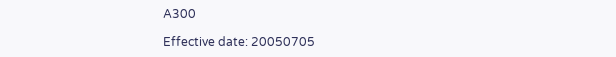A300

Effective date: 20050705